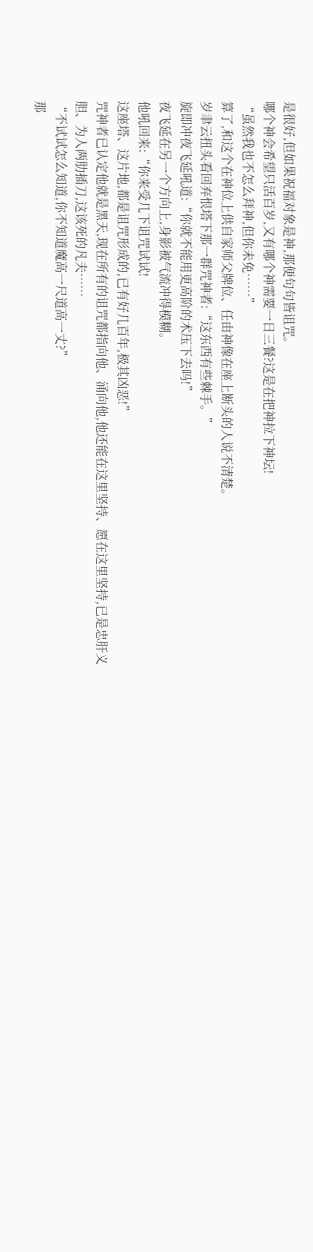是很好,但如果祝福对象是神,那便句句皆诅咒。
哪个神会希望只活百岁,又有哪个神需要一日三餐?这是在把神拉下神坛!
“虽然我也不怎么拜神,但你未免……”
算了,和这个在神位上供自家师父牌位、任由神像在座上断头的人说不清楚。
岁聿云扭头看回弃恨塔下那一群咒神者:“这东西有些棘手。”
旋即冲夜飞延吼道:“你就不能用更高阶的术压下去吗!”
夜飞延在另一个方向上,身影被气流冲得模糊。
他吼回来:“你来受几下诅咒试试!
这座塔、这片地,都是诅咒形成的,已有好几百年,极其凶恶!”
咒神者已认定他就是黑天,现在所有的诅咒都指向他、涌向他,他还能在这里坚持、愿在这里坚持,已是忠肝义胆、为人两肋插刀,这该死的凡夫……
“不试试怎么知道,你不知道魔高一尺道高一丈?”
那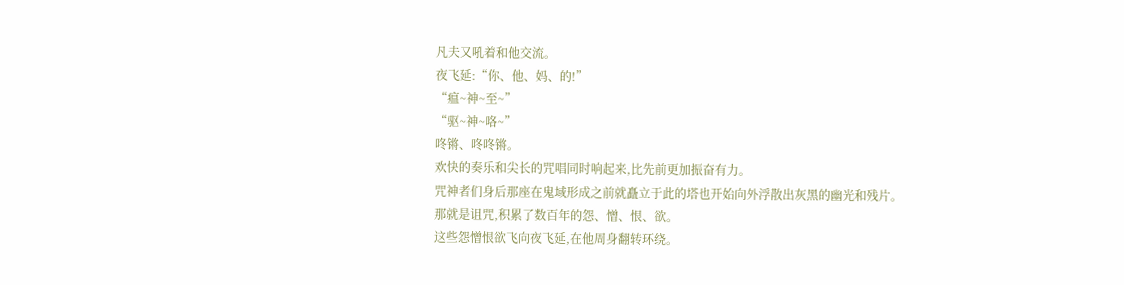凡夫又吼着和他交流。
夜飞延:“你、他、妈、的!”
“瘟~神~至~”
“驱~神~咯~”
咚锵、咚咚锵。
欢快的奏乐和尖长的咒唱同时响起来,比先前更加振奋有力。
咒神者们身后那座在鬼域形成之前就矗立于此的塔也开始向外浮散出灰黑的幽光和残片。
那就是诅咒,积累了数百年的怨、憎、恨、欲。
这些怨憎恨欲飞向夜飞延,在他周身翻转环绕。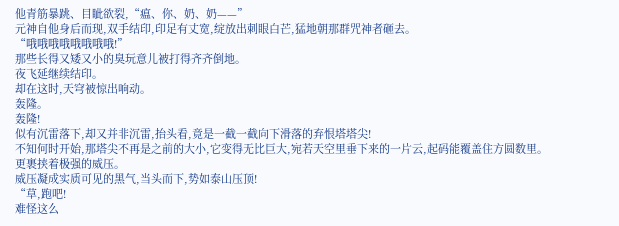他青筋暴跳、目眦欲裂,“瘟、你、奶、奶——”
元神自他身后而现,双手结印,印足有丈宽,绽放出刺眼白芒,猛地朝那群咒神者砸去。
“哦哦哦哦哦哦哦哦!”
那些长得又矮又小的臭玩意儿被打得齐齐倒地。
夜飞延继续结印。
却在这时,天穹被惊出响动。
轰隆。
轰隆!
似有沉雷落下,却又并非沉雷,抬头看,竟是一截一截向下滑落的弃恨塔塔尖!
不知何时开始,那塔尖不再是之前的大小,它变得无比巨大,宛若天空里垂下来的一片云,起码能覆盖住方圆数里。
更裹挟着极强的威压。
威压凝成实质可见的黑气,当头而下,势如泰山压顶!
“草,跑吧!
难怪这么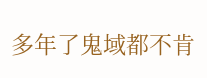多年了鬼域都不肯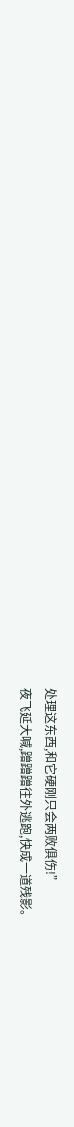处理这东西,和它硬刚只会两败俱伤!”
夜飞延大喊,蹭蹭蹭往外逃跑,快成一道残影。